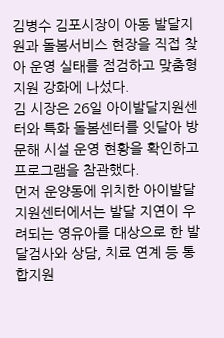김병수 김포시장이 아동 발달지원과 돌봄서비스 현장을 직접 찾아 운영 실태를 점검하고 맞춤형 지원 강화에 나섰다.
김 시장은 26일 아이발달지원센터와 특화 돌봄센터를 잇달아 방문해 시설 운영 현황을 확인하고 프로그램을 참관했다.
먼저 운양동에 위치한 아이발달지원센터에서는 발달 지연이 우려되는 영유아를 대상으로 한 발달검사와 상담, 치료 연계 등 통합지원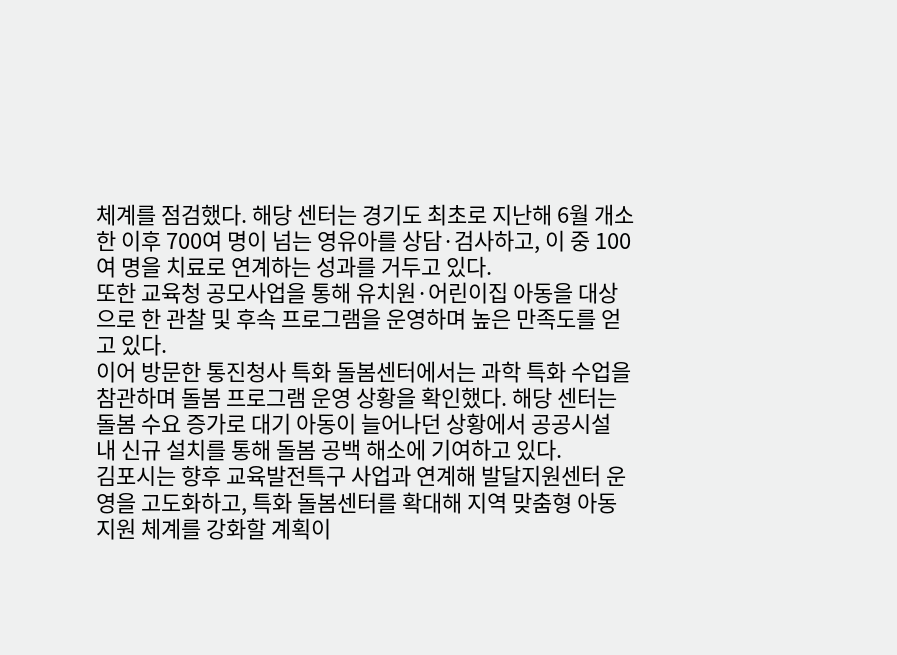체계를 점검했다. 해당 센터는 경기도 최초로 지난해 6월 개소한 이후 700여 명이 넘는 영유아를 상담·검사하고, 이 중 100여 명을 치료로 연계하는 성과를 거두고 있다.
또한 교육청 공모사업을 통해 유치원·어린이집 아동을 대상으로 한 관찰 및 후속 프로그램을 운영하며 높은 만족도를 얻고 있다.
이어 방문한 통진청사 특화 돌봄센터에서는 과학 특화 수업을 참관하며 돌봄 프로그램 운영 상황을 확인했다. 해당 센터는 돌봄 수요 증가로 대기 아동이 늘어나던 상황에서 공공시설 내 신규 설치를 통해 돌봄 공백 해소에 기여하고 있다.
김포시는 향후 교육발전특구 사업과 연계해 발달지원센터 운영을 고도화하고, 특화 돌봄센터를 확대해 지역 맞춤형 아동 지원 체계를 강화할 계획이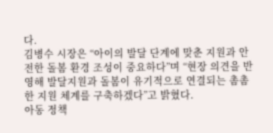다.
김병수 시장은 “아이의 발달 단계에 맞춘 지원과 안전한 돌봄 환경 조성이 중요하다”며 “현장 의견을 반영해 발달지원과 돌봄이 유기적으로 연결되는 촘촘한 지원 체계를 구축하겠다”고 밝혔다.
아동 정책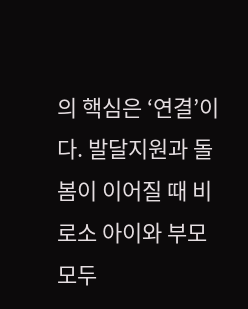의 핵심은 ‘연결’이다. 발달지원과 돌봄이 이어질 때 비로소 아이와 부모 모두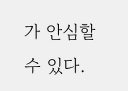가 안심할 수 있다.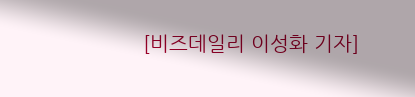[비즈데일리 이성화 기자]